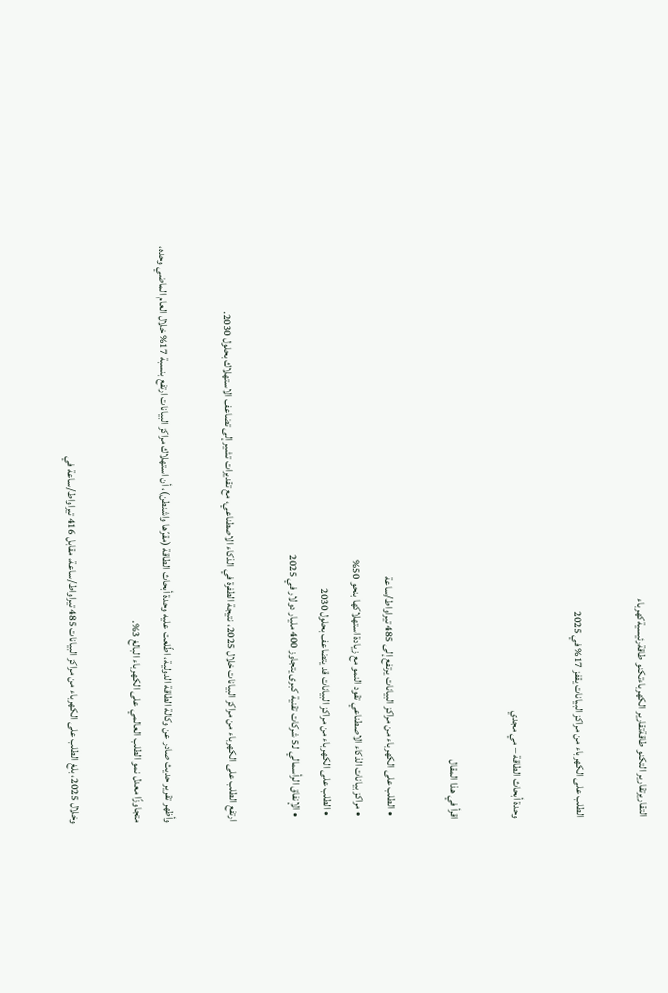التقاريرتقارير التكنو طاقةتقارير الكهرباءتكنو طاقةرئيسيةكهرباء

الطلب على الكهرباء من مراكز البيانات يقفز 17% في 2025

وحدة أبحاث الطاقة – مي مجدي

اقرأ في هذا المقال

  • الطلب على الكهرباء من مراكز البيانات يرتفع إلى 485 تيراواط/ساعة
  • مراكز بيانات الذكاء الاصطناعي تقود النمو مع زيادة استهلاكها بنحو 50%
  • الطلب على الكهرباء من مراكز البيانات قد يتضاعف بحلول 2030
  • الإنفاق الرأسمالي لـ5 شركات تقنية كبرى يتجاوز 400 مليار دولار في 2025

ارتفع الطلب على الكهرباء من مراكز البيانات خلال 2025، نتيجة الطفرة في الذكاء الاصطناعي، مع تقديرات تشير إلى تضاعف الاستهلاك بحلول 2030.

وأظهر تقرير حديث صادر عن وكالة الطاقة الدولية، اطّلعت عليه وحدة أبحاث الطاقة (مقرّها واشنطن)، أن استهلاك مراكز البيانات ارتفع بنسبة 17% خلال العام الماضي وحده، متجاوزًا معدل نمو الطلب العالمي على الكهرباء البالغ 3%.

وخلال 2025، بلغ الطلب على الكهرباء من مراكز البيانات 485 تيراواط/ساعة، مقابل 416 تيراواط/ساعة في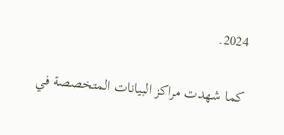2024.

كما شهدت مراكز البيانات المتخصصة في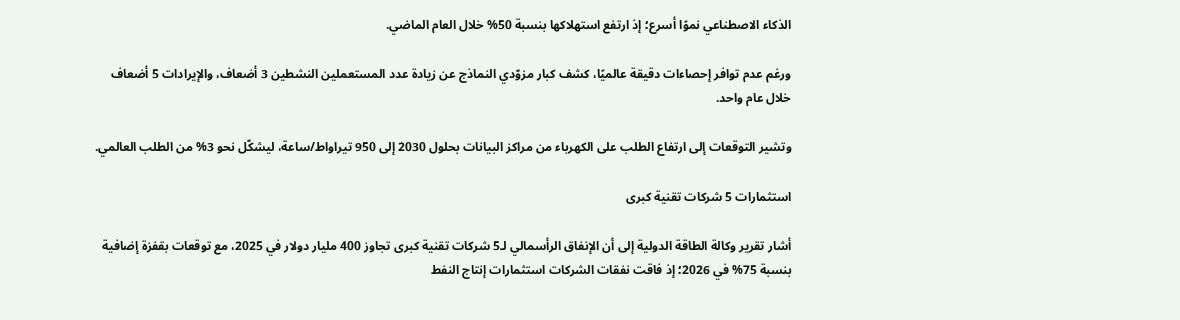الذكاء الاصطناعي نموًا أسرع؛ إذ ارتفع استهلاكها بنسبة 50% خلال العام الماضي.

ورغم عدم توافر إحصاءات دقيقة عالميًا، كشف كبار مزوّدي النماذج عن زيادة عدد المستعملين النشطين 3 أضعاف، والإيرادات 5 أضعاف خلال عام واحد.

وتشير التوقعات إلى ارتفاع الطلب على الكهرباء من مراكز البيانات بحلول 2030 إلى 950 تيراواط/ساعة، ليشكّل نحو 3% من الطلب العالمي.

استثمارات 5 شركات تقنية كبرى

أشار تقرير وكالة الطاقة الدولية إلى أن الإنفاق الرأسمالي لـ5 شركات تقنية كبرى تجاوز 400 مليار دولار في 2025، مع توقعات بقفزة إضافية بنسبة 75% في 2026؛ إذ فاقت نفقات الشركات استثمارات إنتاج النفط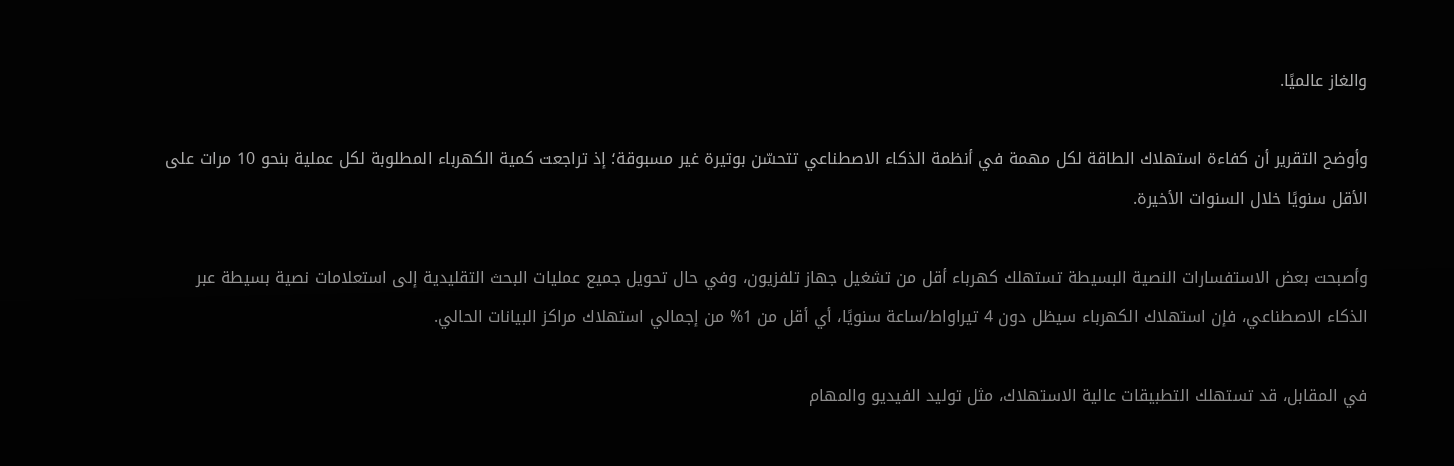والغاز عالميًا.

وأوضح التقرير أن كفاءة استهلاك الطاقة لكل مهمة في أنظمة الذكاء الاصطناعي تتحسّن بوتيرة غير مسبوقة؛ إذ تراجعت كمية الكهرباء المطلوبة لكل عملية بنحو 10 مرات على الأقل سنويًا خلال السنوات الأخيرة.

وأصبحت بعض الاستفسارات النصية البسيطة تستهلك كهرباء أقل من تشغيل جهاز تلفزيون، وفي حال تحويل جميع عمليات البحث التقليدية إلى استعلامات نصية بسيطة عبر الذكاء الاصطناعي، فإن استهلاك الكهرباء سيظل دون 4 تيراواط/ساعة سنويًا، أي أقل من 1% من إجمالي استهلاك مراكز البيانات الحالي.

في المقابل، قد تستهلك التطبيقات عالية الاستهلاك، مثل توليد الفيديو والمهام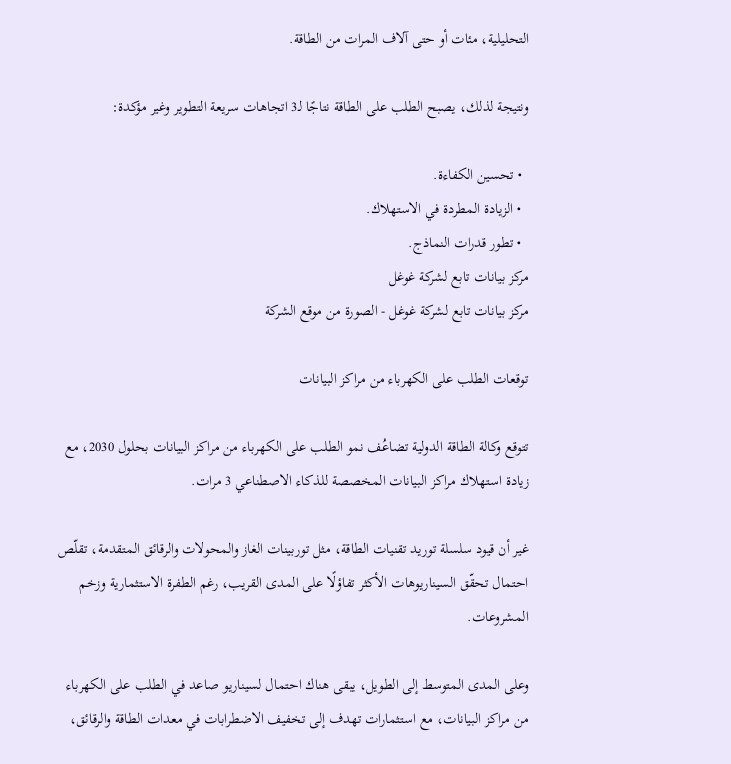التحليلية، مئات أو حتى آلاف المرات من الطاقة.

ونتيجة لذلك، يصبح الطلب على الطاقة نتاجًا لـ3 اتجاهات سريعة التطوير وغير مؤكدة:

  • تحسين الكفاءة.
  • الزيادة المطردة في الاستهلاك.
  • تطور قدرات النماذج.
مركز بيانات تابع لشركة غوغل
مركز بيانات تابع لشركة غوغل - الصورة من موقع الشركة

توقعات الطلب على الكهرباء من مراكز البيانات

تتوقع وكالة الطاقة الدولية تضاعُف نمو الطلب على الكهرباء من مراكز البيانات بحلول 2030، مع زيادة استهلاك مراكز البيانات المخصصة للذكاء الاصطناعي 3 مرات.

غير أن قيود سلسلة توريد تقنيات الطاقة، مثل توربينات الغاز والمحولات والرقائق المتقدمة، تقلّص احتمال تحقّق السيناريوهات الأكثر تفاؤلًا على المدى القريب، رغم الطفرة الاستثمارية وزخم المشروعات.

وعلى المدى المتوسط إلى الطويل، يبقى هناك احتمال لسيناريو صاعد في الطلب على الكهرباء من مراكز البيانات، مع استثمارات تهدف إلى تخفيف الاضطرابات في معدات الطاقة والرقائق،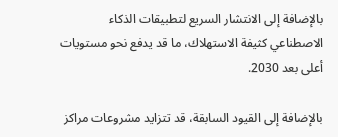بالإضافة إلى الانتشار السريع لتطبيقات الذكاء الاصطناعي كثيفة الاستهلاك، ما قد يدفع نحو مستويات أعلى بعد 2030.

بالإضافة إلى القيود السابقة، قد تتزايد مشروعات مراكز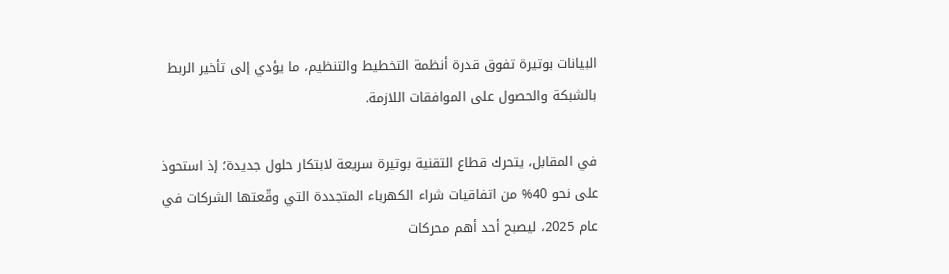البيانات بوتيرة تفوق قدرة أنظمة التخطيط والتنظيم، ما يؤدي إلى تأخير الربط بالشبكة والحصول على الموافقات اللازمة.

في المقابل، يتحرك قطاع التقنية بوتيرة سريعة لابتكار حلول جديدة؛ إذ استحوذ على نحو 40% من اتفاقيات شراء الكهرباء المتجددة التي وقّعتها الشركات في عام 2025، ليصبح أحد أهم محركات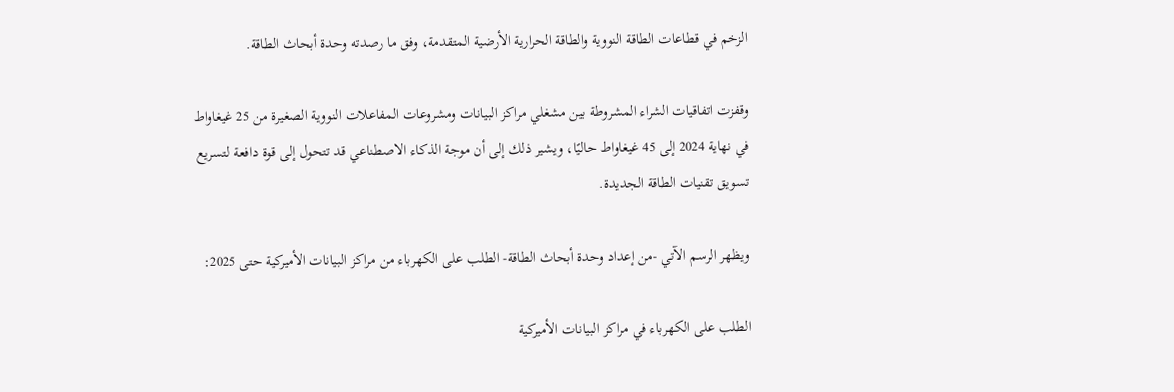الزخم في قطاعات الطاقة النووية والطاقة الحرارية الأرضية المتقدمة، وفق ما رصدته وحدة أبحاث الطاقة.

وقفزت اتفاقيات الشراء المشروطة بين مشغلي مراكز البيانات ومشروعات المفاعلات النووية الصغيرة من 25 غيغاواط في نهاية 2024 إلى 45 غيغاواط حاليًا، ويشير ذلك إلى أن موجة الذكاء الاصطناعي قد تتحول إلى قوة دافعة لتسريع تسويق تقنيات الطاقة الجديدة.

ويظهر الرسم الآتي -من إعداد وحدة أبحاث الطاقة- الطلب على الكهرباء من مراكز البيانات الأميركية حتى 2025:

الطلب على الكهرباء في مراكز البيانات الأميركية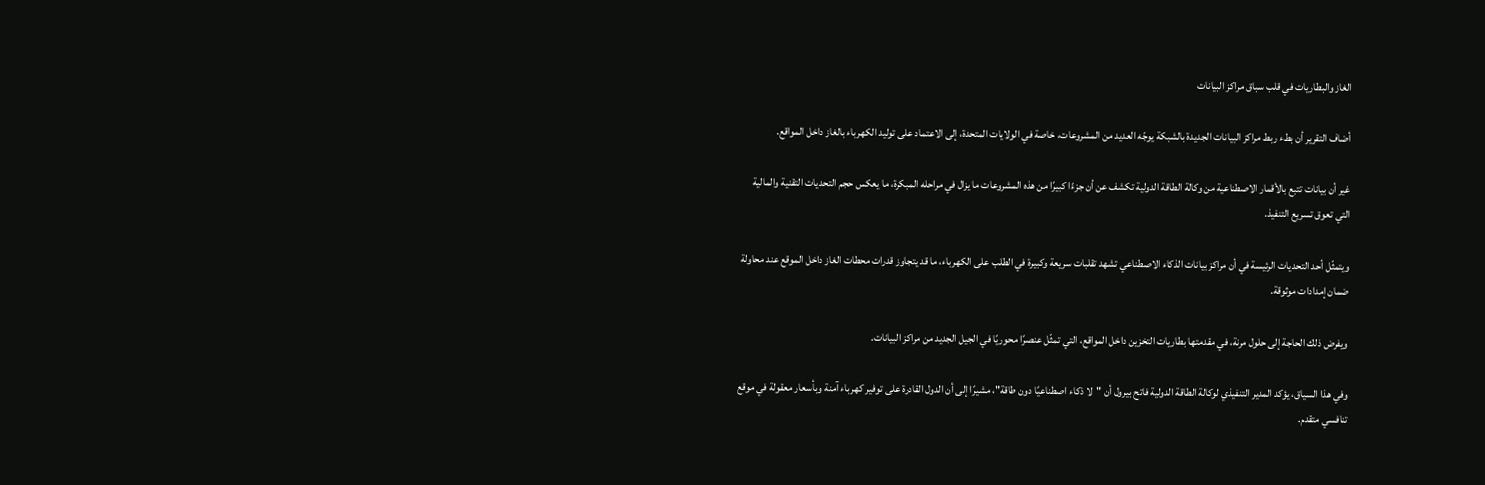الغاز والبطاريات في قلب سباق مراكز البيانات

أضاف التقرير أن بطء ربط مراكز البيانات الجديدة بالشبكة يوجّه العديد من المشروعات، خاصة في الولايات المتحدة، إلى الاعتماد على توليد الكهرباء بالغاز داخل المواقع.

غير أن بيانات تتبع بالأقمار الاصطناعية من وكالة الطاقة الدولية تكشف عن أن جزءًا كبيرًا من هذه المشروعات ما يزال في مراحله المبكرة، ما يعكس حجم التحديات التقنية والمالية التي تعوق تسريع التنفيذ.

ويتمثّل أحد التحديات الرئيسة في أن مراكز بيانات الذكاء الاصطناعي تشهد تقلبات سريعة وكبيرة في الطلب على الكهرباء، ما قد يتجاوز قدرات محطات الغاز داخل الموقع عند محاولة ضمان إمدادات موثوقة.

ويفرض ذلك الحاجة إلى حلول مرنة، في مقدمتها بطاريات التخزين داخل المواقع، التي تمثّل عنصرًا محوريًا في الجيل الجديد من مراكز البيانات.

وفي هذا السياق، يؤكد المدير التنفيذي لوكالة الطاقة الدولية فاتح بيرول أن "لا ذكاء اصطناعيًا دون طاقة"، مشيرًا إلى أن الدول القادرة على توفير كهرباء آمنة وبأسعار معقولة في موقع تنافسي متقدم.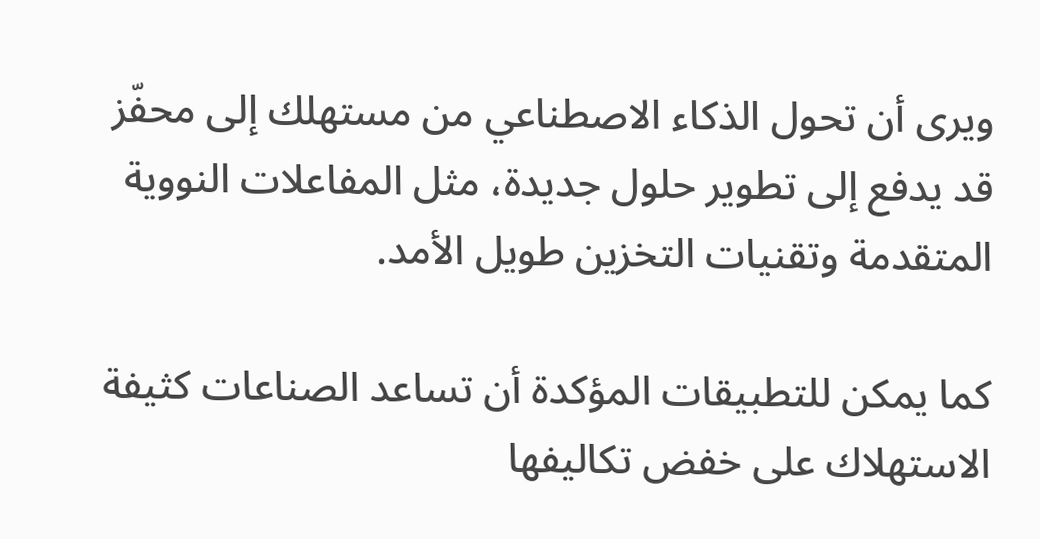ويرى أن تحول الذكاء الاصطناعي من مستهلك إلى محفّز قد يدفع إلى تطوير حلول جديدة، مثل المفاعلات النووية المتقدمة وتقنيات التخزين طويل الأمد.

كما يمكن للتطبيقات المؤكدة أن تساعد الصناعات كثيفة الاستهلاك على خفض تكاليفها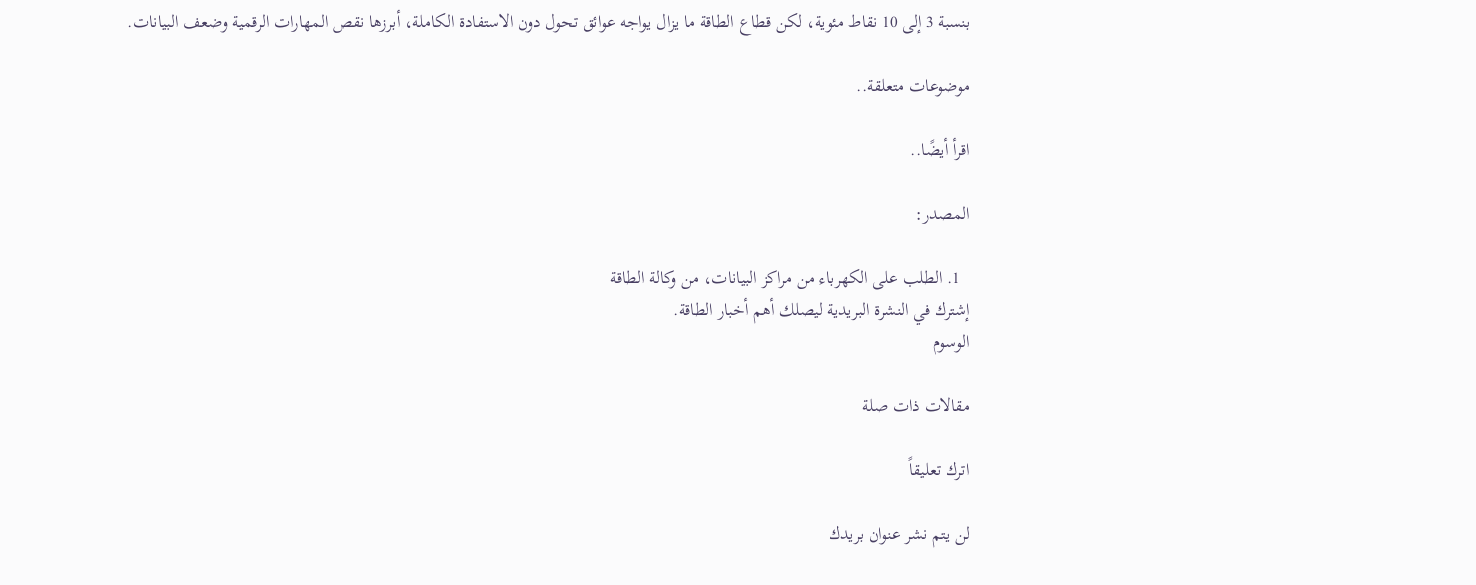بنسبة 3 إلى 10 نقاط مئوية، لكن قطاع الطاقة ما يزال يواجه عوائق تحول دون الاستفادة الكاملة، أبرزها نقص المهارات الرقمية وضعف البيانات.

موضوعات متعلقة..

اقرأ أيضًا..

المصدر:

  1. الطلب على الكهرباء من مراكز البيانات، من وكالة الطاقة
إشترك في النشرة البريدية ليصلك أهم أخبار الطاقة.
الوسوم

مقالات ذات صلة

اترك تعليقاً

لن يتم نشر عنوان بريدك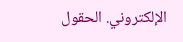الإلكتروني. الحقول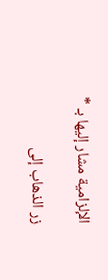الإلزامية مشار إليها بـ *

زر الذهاب إلى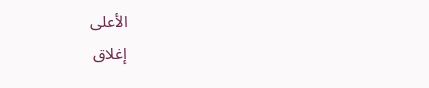الأعلى
إغلاق